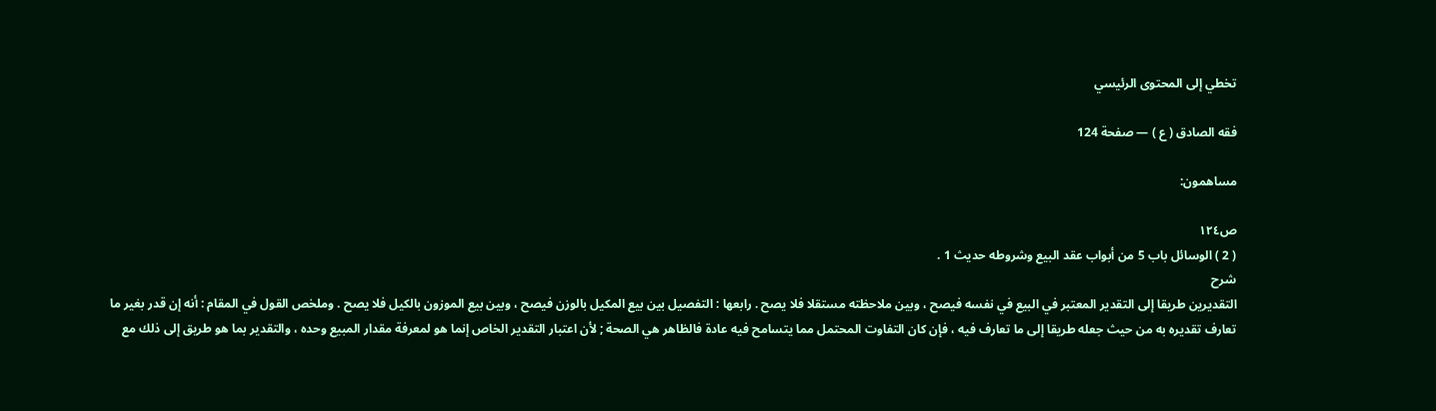تخطي إلى المحتوى الرئيسي

فقه الصادق ( ع ) — صفحة 124

مساهمون:

ص١٢٤
( 2 ) الوسائل باب 5 من أبواب عقد البيع وشروطه حديث 1 .
شرح
التقديرين طريقا إلى التقدير المعتبر في البيع في نفسه فيصح ، وبين ملاحظته مستقلا فلا يصح . رابعها : التفصيل بين بيع المكيل بالوزن فيصح ، وبين بيع الموزون بالكيل فلا يصح . وملخص القول في المقام : أنه إن قدر بغير ما تعارف تقديره به من حيث جعله طريقا إلى ما تعارف فيه ، فإن كان التفاوت المحتمل مما يتسامح فيه عادة فالظاهر هي الصحة ; لأن اعتبار التقدير الخاص إنما هو لمعرفة مقدار المبيع وحده ، والتقدير بما هو طريق إلى ذلك مع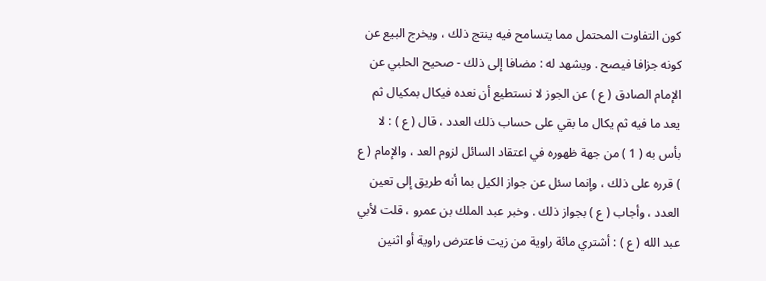كون التفاوت المحتمل مما يتسامح فيه ينتج ذلك ، ويخرج البيع عن كونه جزافا فيصح . ويشهد له : مضافا إلى ذلك - صحيح الحلبي عن الإمام الصادق ( ع ) عن الجوز لا نستطيع أن نعده فيكال بمكيال ثم يعد ما فيه ثم يكال ما بقي على حساب ذلك العدد ، قال ( ع ) : لا بأس به ( 1 ) من جهة ظهوره في اعتقاد السائل لزوم العد ، والإمام ( ع ) قرره على ذلك ، وإنما سئل عن جواز الكيل بما أنه طريق إلى تعين العدد ، وأجاب ( ع ) بجواز ذلك . وخبر عبد الملك بن عمرو ، قلت لأبي عبد الله ( ع ) : أشتري مائة راوية من زيت فاعترض راوية أو اثنين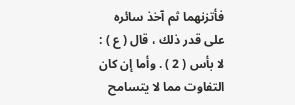فأتزنهما ثم آخذ سائره على قدر ذلك ، قال ( ع ) : لا بأس ( 2 ) . وأما إن كان التفاوت مما لا يتسامح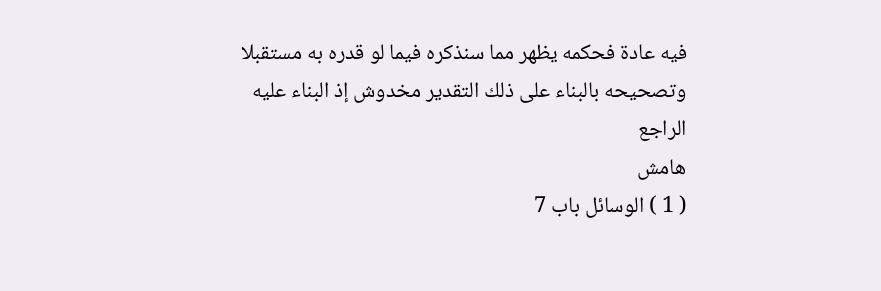فيه عادة فحكمه يظهر مما سنذكره فيما لو قدره به مستقبلا وتصحيحه بالبناء على ذلك التقدير مخدوش إذ البناء عليه الراجع
هامش
( 1 ) الوسائل باب 7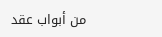من أبواب عقد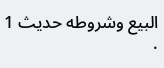البيع وشروطه حديث 1 .